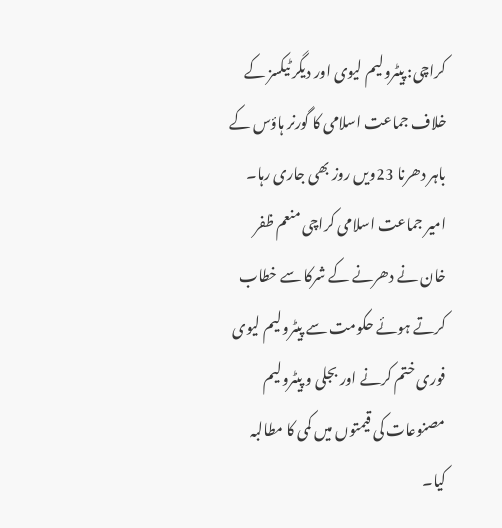کراچی: پیٹرولیم لیوی اور دیگر ٹیکسز کے خلاف جماعت اسلامی کا گورنر ہاؤس کے باہر دھرنا 23ویں روز بھی جاری رہا۔ امیر جماعت اسلامی کراچی منعم ظفر خان نے دھرنے کے شرکا سے خطاب کرتے ہوئے حکومت سے پیٹرولیم لیوی فوری ختم کرنے اور بجلی و پیٹرولیم مصنوعات کی قیمتوں میں کمی کا مطالبہ کیا۔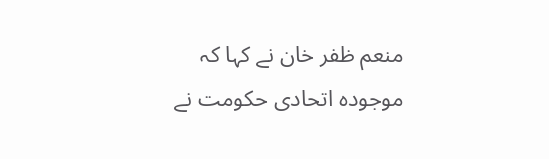منعم ظفر خان نے کہا کہ موجودہ اتحادی حکومت نے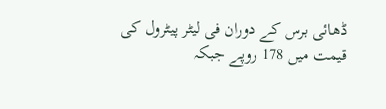ڈھائی برس کے دوران فی لیٹر پیٹرول کی قیمت میں 178 روپے جبکہ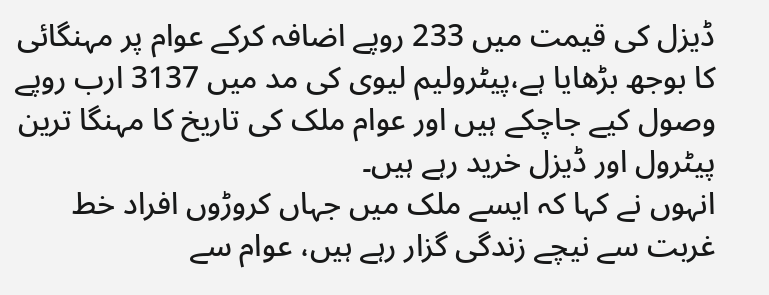ڈیزل کی قیمت میں 233 روپے اضافہ کرکے عوام پر مہنگائی کا بوجھ بڑھایا ہے،پیٹرولیم لیوی کی مد میں 3137 ارب روپے وصول کیے جاچکے ہیں اور عوام ملک کی تاریخ کا مہنگا ترین پیٹرول اور ڈیزل خرید رہے ہیں۔
انہوں نے کہا کہ ایسے ملک میں جہاں کروڑوں افراد خط غربت سے نیچے زندگی گزار رہے ہیں، عوام سے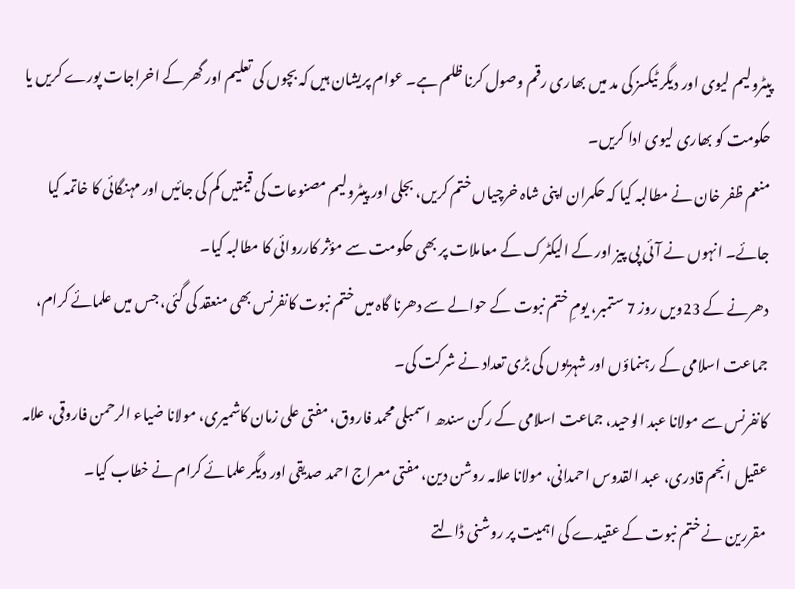پیٹرولیم لیوی اور دیگر ٹیکسز کی مد میں بھاری رقم وصول کرنا ظلم ہے۔ عوام پریشان ہیں کہ بچوں کی تعلیم اور گھر کے اخراجات پورے کریں یا حکومت کو بھاری لیوی ادا کریں۔
منعم ظفر خان نے مطالبہ کیا کہ حکمران اپنی شاہ خرچیاں ختم کریں، بجلی اور پیٹرولیم مصنوعات کی قیمتیں کم کی جائیں اور مہنگائی کا خاتمہ کیا جائے۔ انہوں نے آئی پی پیز اور کے الیکٹرک کے معاملات پر بھی حکومت سے مؤثر کارروائی کا مطالبہ کیا۔
دھرنے کے 23ویں روز 7 ستمبر، یومِ ختم نبوت کے حوالے سے دھرنا گاہ میں ختم نبوت کانفرنس بھی منعقد کی گئی، جس میں علمائے کرام، جماعت اسلامی کے رہنماؤں اور شہریوں کی بڑی تعداد نے شرکت کی۔
کانفرنس سے مولانا عبد الوحید، جماعت اسلامی کے رکن سندھ اسمبلی محمد فاروق، مفتی علی زمان کاشمیری، مولانا ضیاء الرحمن فاروقی، علامہ عقیل انجم قادری، عبد القدوس احمدانی، مولانا علامہ روشن دین، مفتی معراج احمد صدیقی اور دیگر علمائے کرام نے خطاب کیا۔
مقررین نے ختم نبوت کے عقیدے کی اہمیت پر روشنی ڈالتے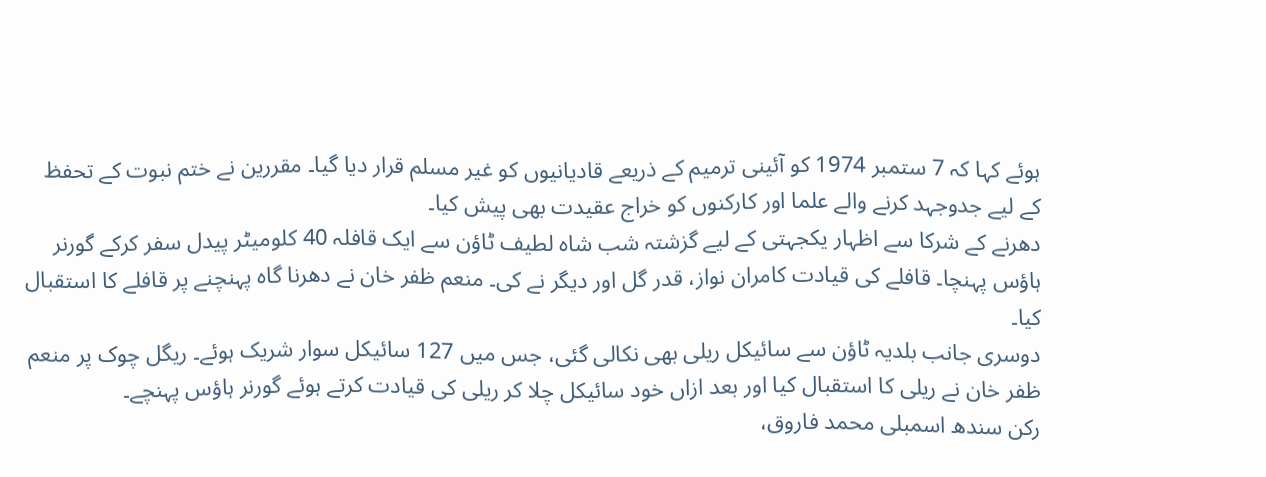ہوئے کہا کہ 7 ستمبر 1974 کو آئینی ترمیم کے ذریعے قادیانیوں کو غیر مسلم قرار دیا گیا۔ مقررین نے ختم نبوت کے تحفظ کے لیے جدوجہد کرنے والے علما اور کارکنوں کو خراج عقیدت بھی پیش کیا۔
دھرنے کے شرکا سے اظہار یکجہتی کے لیے گزشتہ شب شاہ لطیف ٹاؤن سے ایک قافلہ 40 کلومیٹر پیدل سفر کرکے گورنر ہاؤس پہنچا۔ قافلے کی قیادت کامران نواز، قدر گل اور دیگر نے کی۔ منعم ظفر خان نے دھرنا گاہ پہنچنے پر قافلے کا استقبال کیا۔
دوسری جانب بلدیہ ٹاؤن سے سائیکل ریلی بھی نکالی گئی، جس میں 127 سائیکل سوار شریک ہوئے۔ ریگل چوک پر منعم ظفر خان نے ریلی کا استقبال کیا اور بعد ازاں خود سائیکل چلا کر ریلی کی قیادت کرتے ہوئے گورنر ہاؤس پہنچے۔
رکن سندھ اسمبلی محمد فاروق،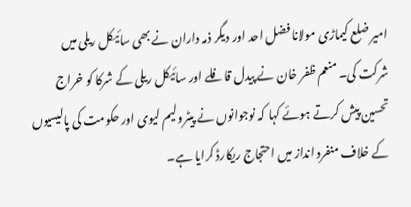امیر ضلع کیماڑی مولانا فضل احد اور دیگر ذمہ داران نے بھی سائیکل ریلی میں شرکت کی۔ منعم ظفر خان نے پیدل قافلے اور سائیکل ریلی کے شرکا کو خراج تحسین پیش کرتے ہوئے کہا کہ نوجوانوں نے پیٹرولیم لیوی اور حکومت کی پالیسیوں کے خلاف منفرد انداز میں احتجاج ریکارڈ کرایا ہے۔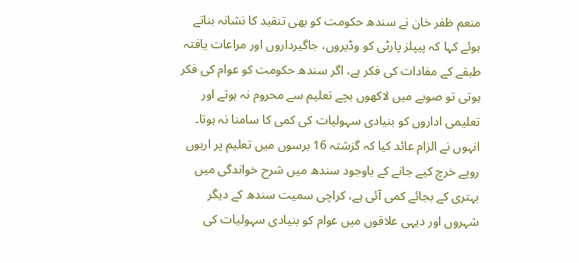منعم ظفر خان نے سندھ حکومت کو بھی تنقید کا نشانہ بناتے ہوئے کہا کہ پیپلز پارٹی کو وڈیروں، جاگیرداروں اور مراعات یافتہ طبقے کے مفادات کی فکر ہے، اگر سندھ حکومت کو عوام کی فکر ہوتی تو صوبے میں لاکھوں بچے تعلیم سے محروم نہ ہوتے اور تعلیمی اداروں کو بنیادی سہولیات کی کمی کا سامنا نہ ہوتا۔
انہوں نے الزام عائد کیا کہ گزشتہ 16 برسوں میں تعلیم پر اربوں روپے خرچ کیے جانے کے باوجود سندھ میں شرح خواندگی میں بہتری کے بجائے کمی آئی ہے، کراچی سمیت سندھ کے دیگر شہروں اور دیہی علاقوں میں عوام کو بنیادی سہولیات کی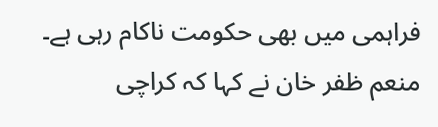فراہمی میں بھی حکومت ناکام رہی ہے۔
منعم ظفر خان نے کہا کہ کراچی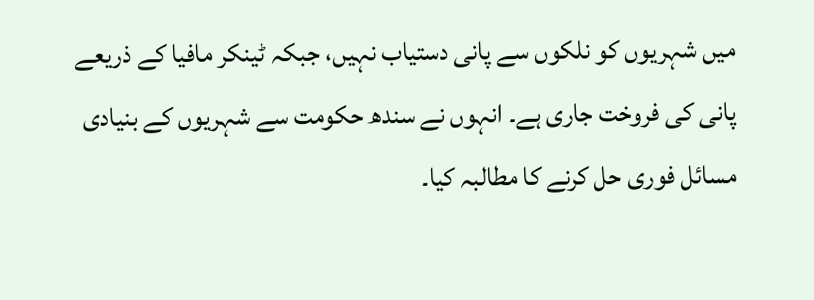میں شہریوں کو نلکوں سے پانی دستیاب نہیں، جبکہ ٹینکر مافیا کے ذریعے پانی کی فروخت جاری ہے۔ انہوں نے سندھ حکومت سے شہریوں کے بنیادی مسائل فوری حل کرنے کا مطالبہ کیا۔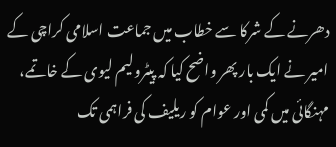دھرنے کے شرکا سے خطاب میں جماعت اسلامی کراچی کے امیر نے ایک بار پھر واضح کیا کہ پیٹرولیم لیوی کے خاتمے، مہنگائی میں کمی اور عوام کو ریلیف کی فراہمی تک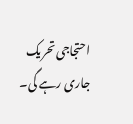احتجاجی تحریک جاری رہے گی۔